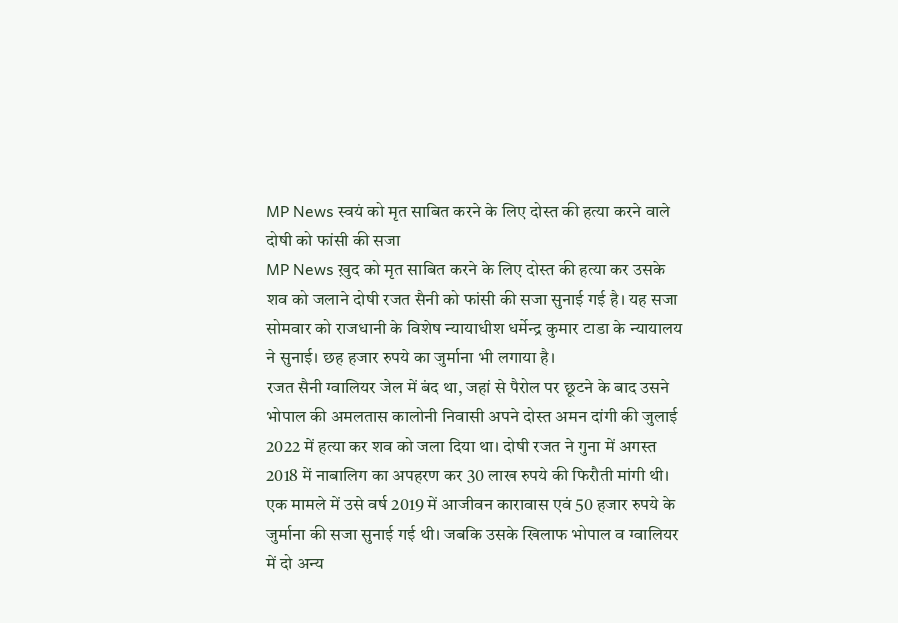MP News स्वयं को मृत साबित करने के लिए दोस्त की हत्या करने वाले दोषी को फांसी की सजा
MP News ख़ुद को मृत साबित करने के लिए दोस्त की हत्या कर उसके शव को जलाने दोषी रजत सैनी को फांसी की सजा सुनाई गई है। यह सजा सोमवार को राजधानी के विशेष न्यायाधीश धर्मेन्द्र कुमार टाडा के न्यायालय ने सुनाई। छह हजार रुपये का जुर्माना भी लगाया है।
रजत सैनी ग्वालियर जेल में बंद था, जहां से पैरोल पर छूटने के बाद उसने भोपाल की अमलतास कालोनी निवासी अपने दोस्त अमन दांगी की जुलाई 2022 में हत्या कर शव को जला दिया था। दोषी रजत ने गुना में अगस्त 2018 में नाबालिग का अपहरण कर 30 लाख रुपये की फिरौती मांगी थी। एक मामले में उसे वर्ष 2019 में आजीवन कारावास एवं 50 हजार रुपये के जुर्माना की सजा सुनाई गई थी। जबकि उसके खिलाफ भोपाल व ग्वालियर में दो अन्य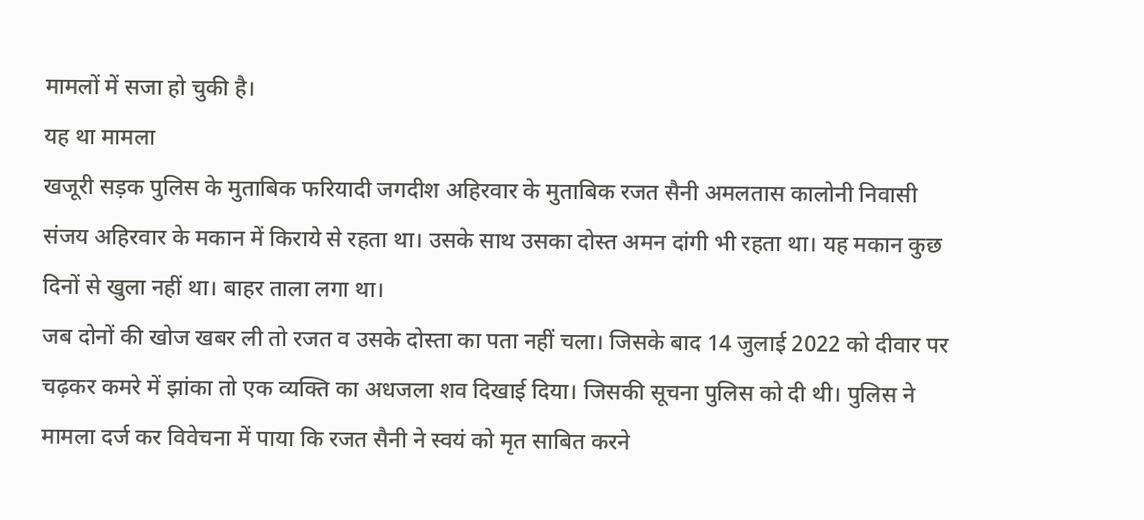मामलों में सजा हो चुकी है।
यह था मामला
खजूरी सड़क पुलिस के मुताबिक फरियादी जगदीश अहिरवार के मुताबिक रजत सैनी अमलतास कालोनी निवासी संजय अहिरवार के मकान में किराये से रहता था। उसके साथ उसका दोस्त अमन दांगी भी रहता था। यह मकान कुछ दिनों से खुला नहीं था। बाहर ताला लगा था।
जब दोनों की खोज खबर ली तो रजत व उसके दोस्ता का पता नहीं चला। जिसके बाद 14 जुलाई 2022 को दीवार पर चढ़कर कमरे में झांका तो एक व्यक्ति का अधजला शव दिखाई दिया। जिसकी सूचना पुलिस को दी थी। पुलिस ने मामला दर्ज कर विवेचना में पाया कि रजत सैनी ने स्वयं को मृत साबित करने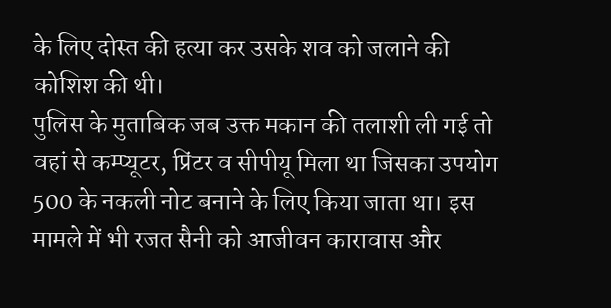के लिए दोस्त की हत्या कर उसके शव को जलाने की कोशिश की थी।
पुलिस के मुताबिक जब उक्त मकान की तलाशी ली गई तो वहां से कम्प्यूटर, प्रिंटर व सीपीयू मिला था जिसका उपयोग 500 के नकली नोट बनाने के लिए किया जाता था। इस मामले में भी रजत सैनी को आजीवन कारावास और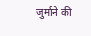जुर्माने की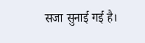सजा सुनाई गई है।